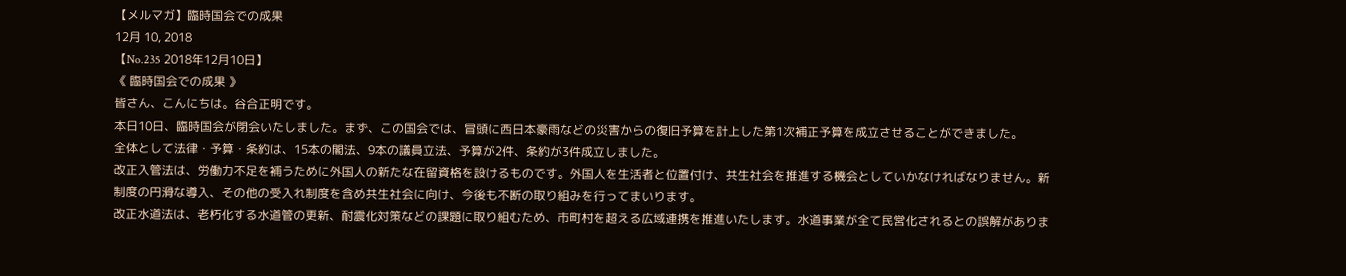【メルマガ】臨時国会での成果
12月 10, 2018
【No.235 2018年12月10日】
《 臨時国会での成果 》
皆さん、こんにちは。谷合正明です。
本日10日、臨時国会が閉会いたしました。まず、この国会では、冒頭に西日本豪雨などの災害からの復旧予算を計上した第1次補正予算を成立させることができました。
全体として法律・予算・条約は、15本の閣法、9本の議員立法、予算が2件、条約が3件成立しました。
改正入管法は、労働力不足を補うために外国人の新たな在留資格を設けるものです。外国人を生活者と位置付け、共生社会を推進する機会としていかなければなりません。新制度の円滑な導入、その他の受入れ制度を含め共生社会に向け、今後も不断の取り組みを行ってまいります。
改正水道法は、老朽化する水道管の更新、耐震化対策などの課題に取り組むため、市町村を超える広域連携を推進いたします。水道事業が全て民営化されるとの誤解がありま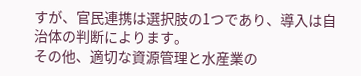すが、官民連携は選択肢の1つであり、導入は自治体の判断によります。
その他、適切な資源管理と水産業の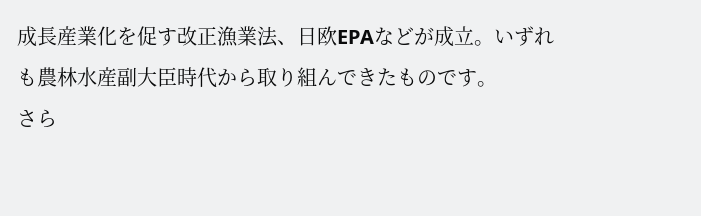成長産業化を促す改正漁業法、日欧EPAなどが成立。いずれも農林水産副大臣時代から取り組んできたものです。
さら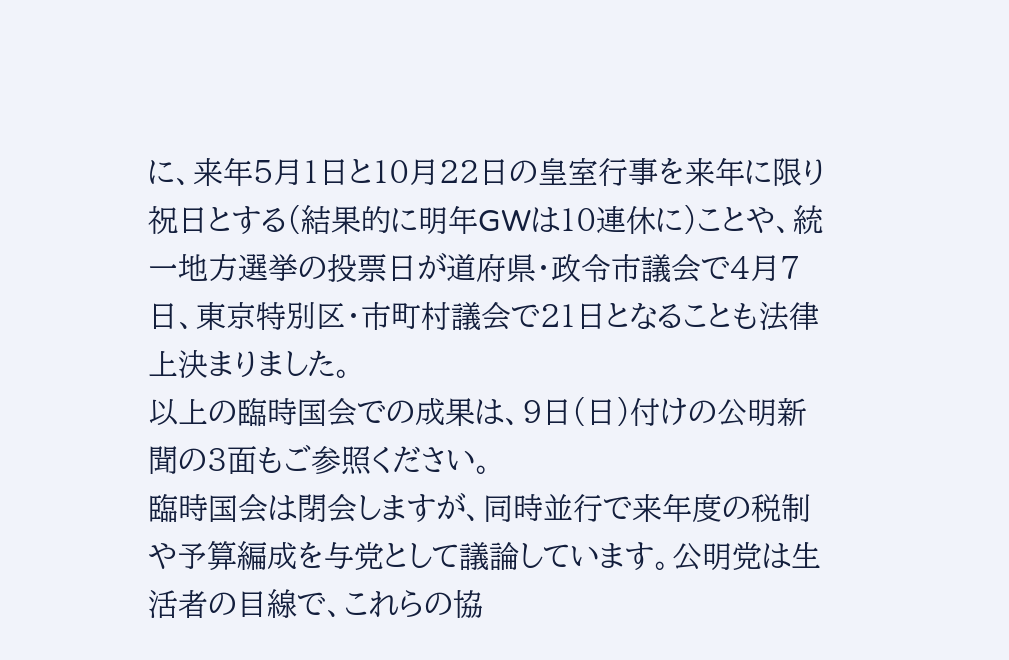に、来年5月1日と10月22日の皇室行事を来年に限り祝日とする(結果的に明年GWは10連休に)ことや、統一地方選挙の投票日が道府県・政令市議会で4月7日、東京特別区・市町村議会で21日となることも法律上決まりました。
以上の臨時国会での成果は、9日(日)付けの公明新聞の3面もご参照ください。
臨時国会は閉会しますが、同時並行で来年度の税制や予算編成を与党として議論しています。公明党は生活者の目線で、これらの協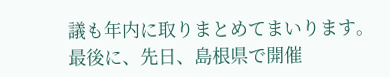議も年内に取りまとめてまいります。
最後に、先日、島根県で開催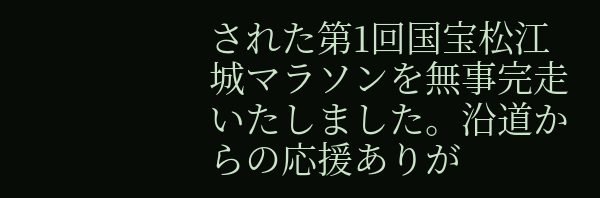された第1回国宝松江城マラソンを無事完走いたしました。沿道からの応援ありが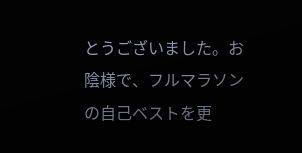とうございました。お陰様で、フルマラソンの自己ベストを更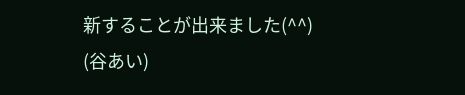新することが出来ました(^^)
(谷あい)